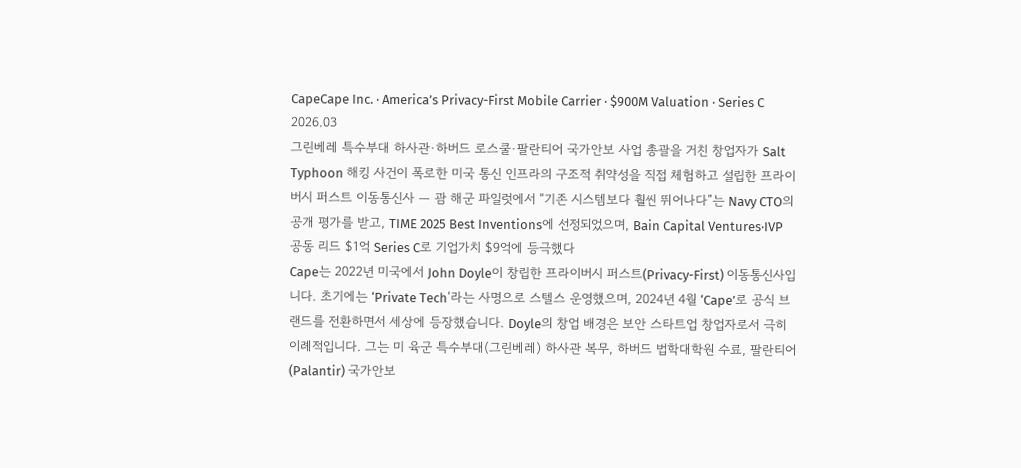CapeCape Inc. · America’s Privacy-First Mobile Carrier · $900M Valuation · Series C 2026.03
그린베레 특수부대 하사관·하버드 로스쿨·팔란티어 국가안보 사업 총괄을 거친 창업자가 Salt Typhoon 해킹 사건이 폭로한 미국 통신 인프라의 구조적 취약성을 직접 체험하고 설립한 프라이버시 퍼스트 이동통신사 — 괌 해군 파일럿에서 “기존 시스템보다 훨씬 뛰어나다”는 Navy CTO의 공개 평가를 받고, TIME 2025 Best Inventions에 선정되었으며, Bain Capital Ventures·IVP 공동 리드 $1억 Series C로 기업가치 $9억에 등극했다
Cape는 2022년 미국에서 John Doyle이 창립한 프라이버시 퍼스트(Privacy-First) 이동통신사입니다. 초기에는 ‘Private Tech‘라는 사명으로 스텔스 운영했으며, 2024년 4월 ‘Cape’로 공식 브랜드를 전환하면서 세상에 등장했습니다. Doyle의 창업 배경은 보안 스타트업 창업자로서 극히 이례적입니다. 그는 미 육군 특수부대(그린베레) 하사관 복무, 하버드 법학대학원 수료, 팔란티어(Palantir) 국가안보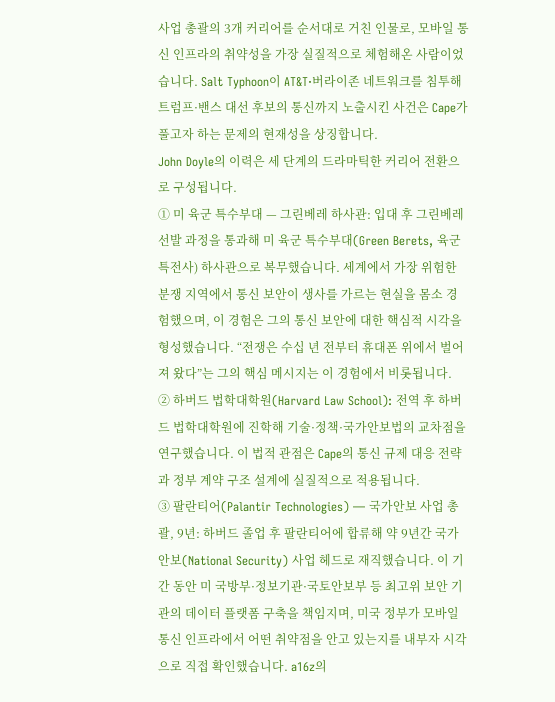사업 총괄의 3개 커리어를 순서대로 거친 인물로, 모바일 통신 인프라의 취약성을 가장 실질적으로 체험해온 사람이었습니다. Salt Typhoon이 AT&T·버라이존 네트워크를 침투해 트럼프·밴스 대선 후보의 통신까지 노출시킨 사건은 Cape가 풀고자 하는 문제의 현재성을 상징합니다.
John Doyle의 이력은 세 단계의 드라마틱한 커리어 전환으로 구성됩니다.
① 미 육군 특수부대 — 그린베레 하사관: 입대 후 그린베레 선발 과정을 통과해 미 육군 특수부대(Green Berets, 육군 특전사) 하사관으로 복무했습니다. 세계에서 가장 위험한 분쟁 지역에서 통신 보안이 생사를 가르는 현실을 몸소 경험했으며, 이 경험은 그의 통신 보안에 대한 핵심적 시각을 형성했습니다. “전쟁은 수십 년 전부터 휴대폰 위에서 벌어져 왔다”는 그의 핵심 메시지는 이 경험에서 비롯됩니다.
② 하버드 법학대학원(Harvard Law School): 전역 후 하버드 법학대학원에 진학해 기술·정책·국가안보법의 교차점을 연구했습니다. 이 법적 관점은 Cape의 통신 규제 대응 전략과 정부 계약 구조 설계에 실질적으로 적용됩니다.
③ 팔란티어(Palantir Technologies) — 국가안보 사업 총괄, 9년: 하버드 졸업 후 팔란티어에 합류해 약 9년간 국가안보(National Security) 사업 헤드로 재직했습니다. 이 기간 동안 미 국방부·정보기관·국토안보부 등 최고위 보안 기관의 데이터 플랫폼 구축을 책임지며, 미국 정부가 모바일 통신 인프라에서 어떤 취약점을 안고 있는지를 내부자 시각으로 직접 확인했습니다. a16z의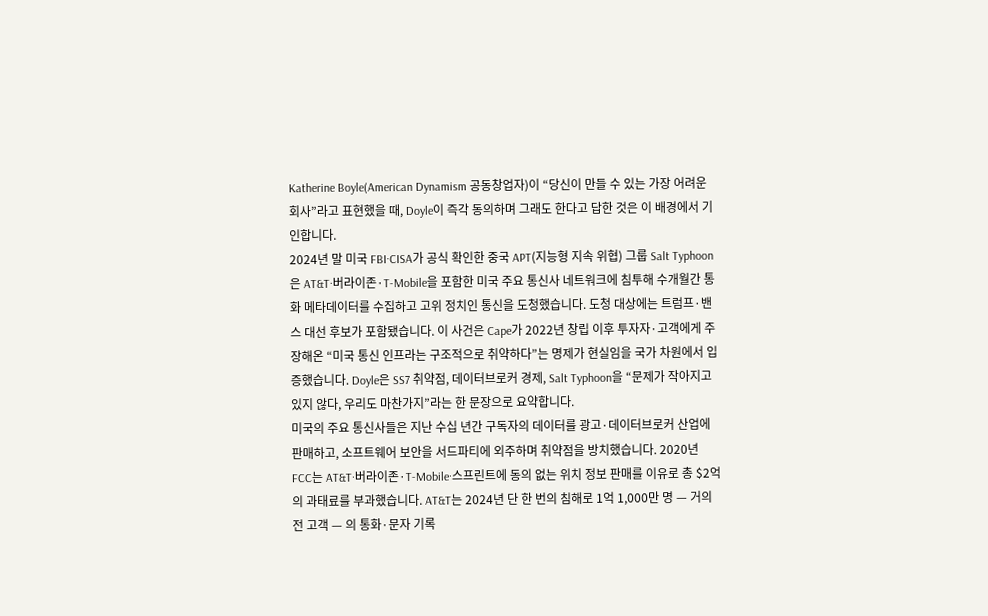Katherine Boyle(American Dynamism 공동창업자)이 “당신이 만들 수 있는 가장 어려운 회사”라고 표현했을 때, Doyle이 즉각 동의하며 그래도 한다고 답한 것은 이 배경에서 기인합니다.
2024년 말 미국 FBI·CISA가 공식 확인한 중국 APT(지능형 지속 위협) 그룹 Salt Typhoon은 AT&T·버라이존·T-Mobile을 포함한 미국 주요 통신사 네트워크에 침투해 수개월간 통화 메타데이터를 수집하고 고위 정치인 통신을 도청했습니다. 도청 대상에는 트럼프·밴스 대선 후보가 포함됐습니다. 이 사건은 Cape가 2022년 창립 이후 투자자·고객에게 주장해온 “미국 통신 인프라는 구조적으로 취약하다”는 명제가 현실임을 국가 차원에서 입증했습니다. Doyle은 SS7 취약점, 데이터브로커 경제, Salt Typhoon을 “문제가 작아지고 있지 않다, 우리도 마찬가지”라는 한 문장으로 요약합니다.
미국의 주요 통신사들은 지난 수십 년간 구독자의 데이터를 광고·데이터브로커 산업에 판매하고, 소프트웨어 보안을 서드파티에 외주하며 취약점을 방치했습니다. 2020년 FCC는 AT&T·버라이존·T-Mobile·스프린트에 동의 없는 위치 정보 판매를 이유로 총 $2억의 과태료를 부과했습니다. AT&T는 2024년 단 한 번의 침해로 1억 1,000만 명 — 거의 전 고객 — 의 통화·문자 기록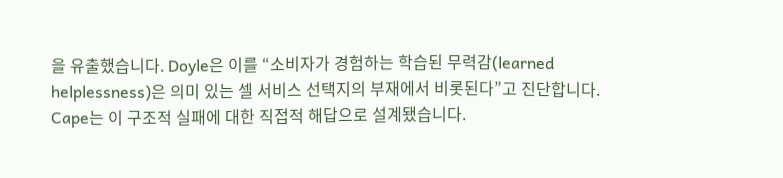을 유출했습니다. Doyle은 이를 “소비자가 경험하는 학습된 무력감(learned helplessness)은 의미 있는 셀 서비스 선택지의 부재에서 비롯된다”고 진단합니다. Cape는 이 구조적 실패에 대한 직접적 해답으로 설계됐습니다.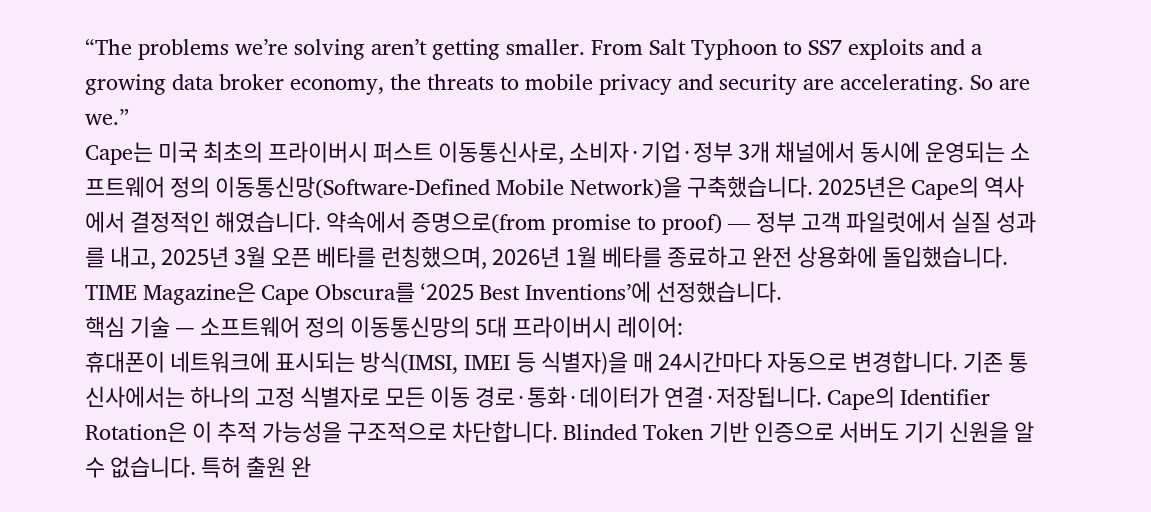“The problems we’re solving aren’t getting smaller. From Salt Typhoon to SS7 exploits and a growing data broker economy, the threats to mobile privacy and security are accelerating. So are we.”
Cape는 미국 최초의 프라이버시 퍼스트 이동통신사로, 소비자·기업·정부 3개 채널에서 동시에 운영되는 소프트웨어 정의 이동통신망(Software-Defined Mobile Network)을 구축했습니다. 2025년은 Cape의 역사에서 결정적인 해였습니다. 약속에서 증명으로(from promise to proof) — 정부 고객 파일럿에서 실질 성과를 내고, 2025년 3월 오픈 베타를 런칭했으며, 2026년 1월 베타를 종료하고 완전 상용화에 돌입했습니다. TIME Magazine은 Cape Obscura를 ‘2025 Best Inventions’에 선정했습니다.
핵심 기술 — 소프트웨어 정의 이동통신망의 5대 프라이버시 레이어:
휴대폰이 네트워크에 표시되는 방식(IMSI, IMEI 등 식별자)을 매 24시간마다 자동으로 변경합니다. 기존 통신사에서는 하나의 고정 식별자로 모든 이동 경로·통화·데이터가 연결·저장됩니다. Cape의 Identifier Rotation은 이 추적 가능성을 구조적으로 차단합니다. Blinded Token 기반 인증으로 서버도 기기 신원을 알 수 없습니다. 특허 출원 완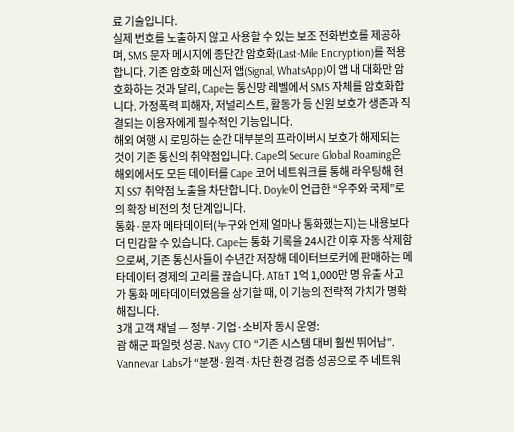료 기술입니다.
실제 번호를 노출하지 않고 사용할 수 있는 보조 전화번호를 제공하며, SMS 문자 메시지에 종단간 암호화(Last-Mile Encryption)를 적용합니다. 기존 암호화 메신저 앱(Signal, WhatsApp)이 앱 내 대화만 암호화하는 것과 달리, Cape는 통신망 레벨에서 SMS 자체를 암호화합니다. 가정폭력 피해자, 저널리스트, 활동가 등 신원 보호가 생존과 직결되는 이용자에게 필수적인 기능입니다.
해외 여행 시 로밍하는 순간 대부분의 프라이버시 보호가 해제되는 것이 기존 통신의 취약점입니다. Cape의 Secure Global Roaming은 해외에서도 모든 데이터를 Cape 코어 네트워크를 통해 라우팅해 현지 SS7 취약점 노출을 차단합니다. Doyle이 언급한 “우주와 국제”로의 확장 비전의 첫 단계입니다.
통화·문자 메타데이터(누구와 언제 얼마나 통화했는지)는 내용보다 더 민감할 수 있습니다. Cape는 통화 기록을 24시간 이후 자동 삭제함으로써, 기존 통신사들이 수년간 저장해 데이터브로커에 판매하는 메타데이터 경제의 고리를 끊습니다. AT&T 1억 1,000만 명 유출 사고가 통화 메타데이터였음을 상기할 때, 이 기능의 전략적 가치가 명확해집니다.
3개 고객 채널 — 정부·기업·소비자 동시 운영:
괌 해군 파일럿 성공. Navy CTO “기존 시스템 대비 훨씬 뛰어남”. Vannevar Labs가 “분쟁·원격·차단 환경 검증 성공으로 주 네트워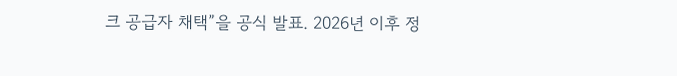크 공급자 채택”을 공식 발표. 2026년 이후 정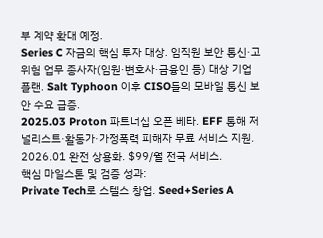부 계약 확대 예정.
Series C 자금의 핵심 투자 대상. 임직원 보안 통신·고위험 업무 종사자(임원·변호사·금융인 등) 대상 기업 플랜. Salt Typhoon 이후 CISO들의 모바일 통신 보안 수요 급증.
2025.03 Proton 파트너십 오픈 베타. EFF 통해 저널리스트·활동가·가정폭력 피해자 무료 서비스 지원. 2026.01 완전 상용화. $99/월 전국 서비스.
핵심 마일스톤 및 검증 성과:
Private Tech로 스텔스 창업. Seed+Series A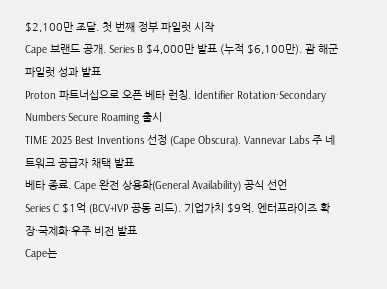$2,100만 조달. 첫 번째 정부 파일럿 시작
Cape 브랜드 공개. Series B $4,000만 발표 (누적 $6,100만). 괌 해군 파일럿 성과 발표
Proton 파트너십으로 오픈 베타 런칭. Identifier Rotation·Secondary Numbers·Secure Roaming 출시
TIME 2025 Best Inventions 선정 (Cape Obscura). Vannevar Labs 주 네트워크 공급자 채택 발표
베타 종료. Cape 완전 상용화(General Availability) 공식 선언
Series C $1억 (BCV+IVP 공동 리드). 기업가치 $9억. 엔터프라이즈 확장·국제화·우주 비전 발표
Cape는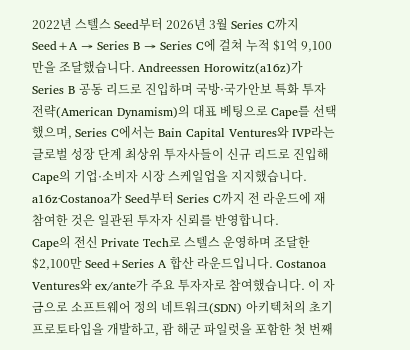2022년 스텔스 Seed부터 2026년 3월 Series C까지 Seed+A → Series B → Series C에 걸쳐 누적 $1억 9,100만을 조달했습니다. Andreessen Horowitz(a16z)가 Series B 공동 리드로 진입하며 국방·국가안보 특화 투자 전략(American Dynamism)의 대표 베팅으로 Cape를 선택했으며, Series C에서는 Bain Capital Ventures와 IVP라는 글로벌 성장 단계 최상위 투자사들이 신규 리드로 진입해 Cape의 기업·소비자 시장 스케일업을 지지했습니다. a16z·Costanoa가 Seed부터 Series C까지 전 라운드에 재참여한 것은 일관된 투자자 신뢰를 반영합니다.
Cape의 전신 Private Tech로 스텔스 운영하며 조달한 $2,100만 Seed+Series A 합산 라운드입니다. Costanoa Ventures와 ex/ante가 주요 투자자로 참여했습니다. 이 자금으로 소프트웨어 정의 네트워크(SDN) 아키텍처의 초기 프로토타입을 개발하고, 괌 해군 파일럿을 포함한 첫 번째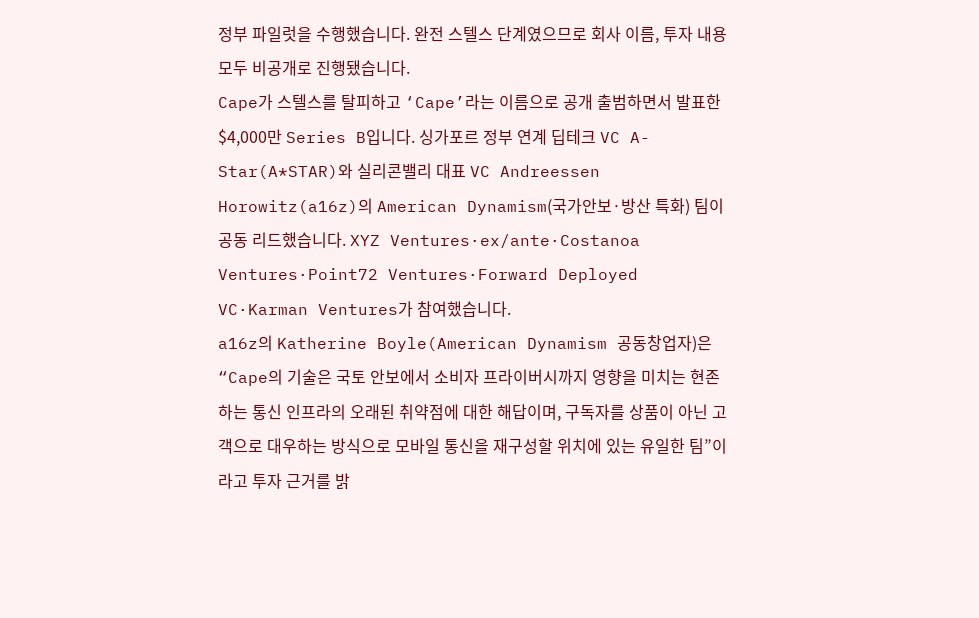정부 파일럿을 수행했습니다. 완전 스텔스 단계였으므로 회사 이름, 투자 내용 모두 비공개로 진행됐습니다.
Cape가 스텔스를 탈피하고 ‘Cape’라는 이름으로 공개 출범하면서 발표한 $4,000만 Series B입니다. 싱가포르 정부 연계 딥테크 VC A-Star(A*STAR)와 실리콘밸리 대표 VC Andreessen Horowitz(a16z)의 American Dynamism(국가안보·방산 특화) 팀이 공동 리드했습니다. XYZ Ventures·ex/ante·Costanoa Ventures·Point72 Ventures·Forward Deployed VC·Karman Ventures가 참여했습니다.
a16z의 Katherine Boyle(American Dynamism 공동창업자)은 “Cape의 기술은 국토 안보에서 소비자 프라이버시까지 영향을 미치는 현존하는 통신 인프라의 오래된 취약점에 대한 해답이며, 구독자를 상품이 아닌 고객으로 대우하는 방식으로 모바일 통신을 재구성할 위치에 있는 유일한 팀”이라고 투자 근거를 밝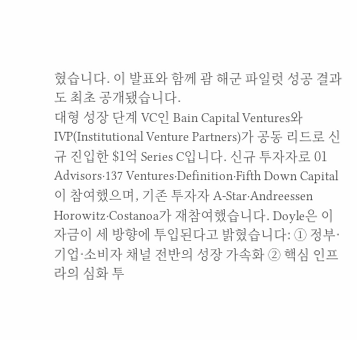혔습니다. 이 발표와 함께 괌 해군 파일럿 성공 결과도 최초 공개됐습니다.
대형 성장 단계 VC인 Bain Capital Ventures와 IVP(Institutional Venture Partners)가 공동 리드로 신규 진입한 $1억 Series C입니다. 신규 투자자로 01 Advisors·137 Ventures·Definition·Fifth Down Capital이 참여했으며, 기존 투자자 A-Star·Andreessen Horowitz·Costanoa가 재참여했습니다. Doyle은 이 자금이 세 방향에 투입된다고 밝혔습니다: ① 정부·기업·소비자 채널 전반의 성장 가속화 ② 핵심 인프라의 심화 투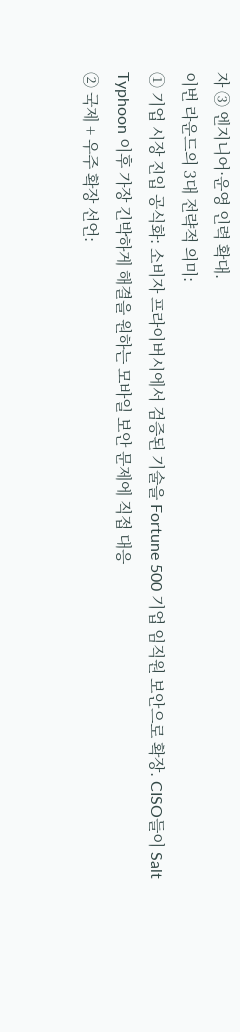자 ③ 엔지니어·운영 인력 확대.
이번 라운드의 3대 전략적 의미:
① 기업 시장 진입 공식화: 소비자 프라이버시에서 검증된 기술을 Fortune 500 기업 임직원 보안으로 확장. CISO들이 Salt Typhoon 이후 가장 긴박하게 해결을 원하는 모바일 보안 문제에 직접 대응
② 국제 + 우주 확장 선언: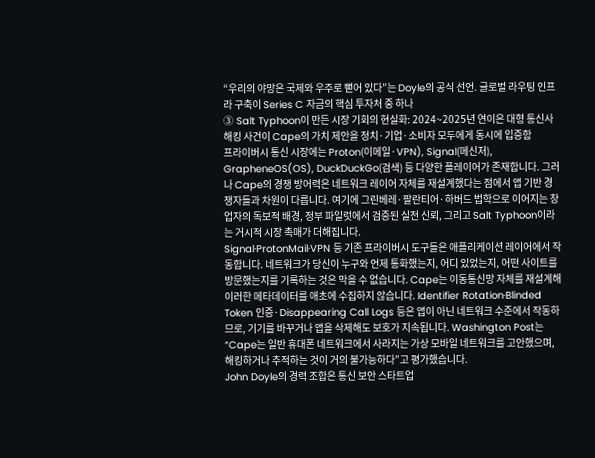“우리의 야망은 국제와 우주로 뻗어 있다”는 Doyle의 공식 선언. 글로벌 라우팅 인프라 구축이 Series C 자금의 핵심 투자처 중 하나
③ Salt Typhoon이 만든 시장 기회의 현실화: 2024~2025년 연이은 대형 통신사 해킹 사건이 Cape의 가치 제안을 정치·기업·소비자 모두에게 동시에 입증함
프라이버시 통신 시장에는 Proton(이메일·VPN), Signal(메신저), GrapheneOS(OS), DuckDuckGo(검색) 등 다양한 플레이어가 존재합니다. 그러나 Cape의 경쟁 방어력은 네트워크 레이어 자체를 재설계했다는 점에서 앱 기반 경쟁자들과 차원이 다릅니다. 여기에 그린베레·팔란티어·하버드 법학으로 이어지는 창업자의 독보적 배경, 정부 파일럿에서 검증된 실전 신뢰, 그리고 Salt Typhoon이라는 거시적 시장 촉매가 더해집니다.
Signal·ProtonMail·VPN 등 기존 프라이버시 도구들은 애플리케이션 레이어에서 작동합니다. 네트워크가 당신이 누구와 언제 통화했는지, 어디 있었는지, 어떤 사이트를 방문했는지를 기록하는 것은 막을 수 없습니다. Cape는 이동통신망 자체를 재설계해 이러한 메타데이터를 애초에 수집하지 않습니다. Identifier Rotation·Blinded Token 인증·Disappearing Call Logs 등은 앱이 아닌 네트워크 수준에서 작동하므로, 기기를 바꾸거나 앱을 삭제해도 보호가 지속됩니다. Washington Post는 “Cape는 일반 휴대폰 네트워크에서 사라지는 가상 모바일 네트워크를 고안했으며, 해킹하거나 추적하는 것이 거의 불가능하다”고 평가했습니다.
John Doyle의 경력 조합은 통신 보안 스타트업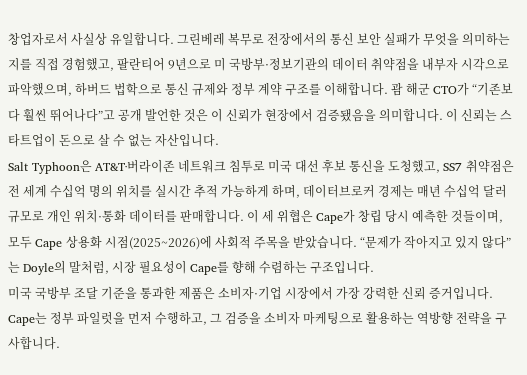창업자로서 사실상 유일합니다. 그린베레 복무로 전장에서의 통신 보안 실패가 무엇을 의미하는지를 직접 경험했고, 팔란티어 9년으로 미 국방부·정보기관의 데이터 취약점을 내부자 시각으로 파악했으며, 하버드 법학으로 통신 규제와 정부 계약 구조를 이해합니다. 괌 해군 CTO가 “기존보다 훨씬 뛰어나다”고 공개 발언한 것은 이 신뢰가 현장에서 검증됐음을 의미합니다. 이 신뢰는 스타트업이 돈으로 살 수 없는 자산입니다.
Salt Typhoon은 AT&T·버라이존 네트워크 침투로 미국 대선 후보 통신을 도청했고, SS7 취약점은 전 세계 수십억 명의 위치를 실시간 추적 가능하게 하며, 데이터브로커 경제는 매년 수십억 달러 규모로 개인 위치·통화 데이터를 판매합니다. 이 세 위협은 Cape가 창립 당시 예측한 것들이며, 모두 Cape 상용화 시점(2025~2026)에 사회적 주목을 받았습니다. “문제가 작아지고 있지 않다”는 Doyle의 말처럼, 시장 필요성이 Cape를 향해 수렴하는 구조입니다.
미국 국방부 조달 기준을 통과한 제품은 소비자·기업 시장에서 가장 강력한 신뢰 증거입니다. Cape는 정부 파일럿을 먼저 수행하고, 그 검증을 소비자 마케팅으로 활용하는 역방향 전략을 구사합니다.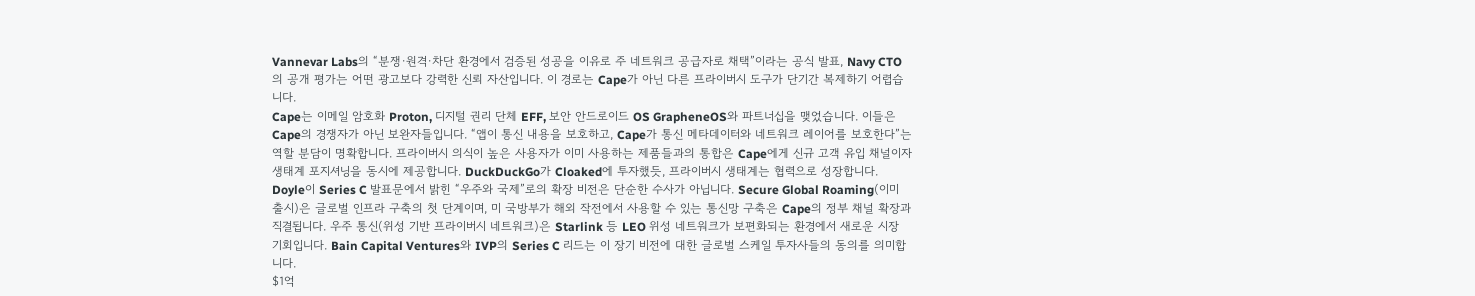Vannevar Labs의 “분쟁·원격·차단 환경에서 검증된 성공을 이유로 주 네트워크 공급자로 채택”이라는 공식 발표, Navy CTO의 공개 평가는 어떤 광고보다 강력한 신뢰 자산입니다. 이 경로는 Cape가 아닌 다른 프라이버시 도구가 단기간 복제하기 어렵습니다.
Cape는 이메일 암호화 Proton, 디지털 권리 단체 EFF, 보안 안드로이드 OS GrapheneOS와 파트너십을 맺었습니다. 이들은 Cape의 경쟁자가 아닌 보완자들입니다. “앱이 통신 내용을 보호하고, Cape가 통신 메타데이터와 네트워크 레이어를 보호한다”는 역할 분담이 명확합니다. 프라이버시 의식이 높은 사용자가 이미 사용하는 제품들과의 통합은 Cape에게 신규 고객 유입 채널이자 생태계 포지셔닝을 동시에 제공합니다. DuckDuckGo가 Cloaked에 투자했듯, 프라이버시 생태계는 협력으로 성장합니다.
Doyle이 Series C 발표문에서 밝힌 “우주와 국제”로의 확장 비전은 단순한 수사가 아닙니다. Secure Global Roaming(이미 출시)은 글로벌 인프라 구축의 첫 단계이며, 미 국방부가 해외 작전에서 사용할 수 있는 통신망 구축은 Cape의 정부 채널 확장과 직결됩니다. 우주 통신(위성 기반 프라이버시 네트워크)은 Starlink 등 LEO 위성 네트워크가 보편화되는 환경에서 새로운 시장 기회입니다. Bain Capital Ventures와 IVP의 Series C 리드는 이 장기 비전에 대한 글로벌 스케일 투자사들의 동의를 의미합니다.
$1억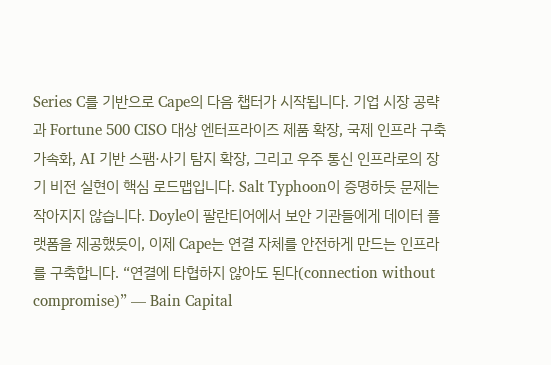Series C를 기반으로 Cape의 다음 챕터가 시작됩니다. 기업 시장 공략과 Fortune 500 CISO 대상 엔터프라이즈 제품 확장, 국제 인프라 구축 가속화, AI 기반 스팸·사기 탐지 확장, 그리고 우주 통신 인프라로의 장기 비전 실현이 핵심 로드맵입니다. Salt Typhoon이 증명하듯 문제는 작아지지 않습니다. Doyle이 팔란티어에서 보안 기관들에게 데이터 플랫폼을 제공했듯이, 이제 Cape는 연결 자체를 안전하게 만드는 인프라를 구축합니다. “연결에 타협하지 않아도 된다(connection without compromise)” — Bain Capital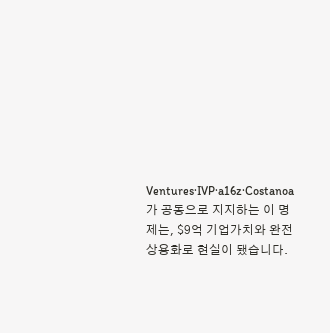Ventures·IVP·a16z·Costanoa가 공동으로 지지하는 이 명제는, $9억 기업가치와 완전 상용화로 현실이 됐습니다.